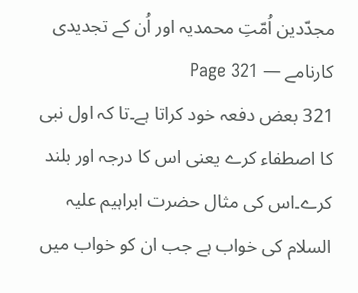مجدّدین اُمّتِ محمدیہ اور اُن کے تجدیدی کارنامے — Page 321
321 بعض دفعہ خود کراتا ہے۔تا کہ اول نبی کا اصطفاء کرے یعنی اس کا درجہ اور بلند کرے۔اس کی مثال حضرت ابراہیم علیہ السلام کی خواب ہے جب ان کو خواب میں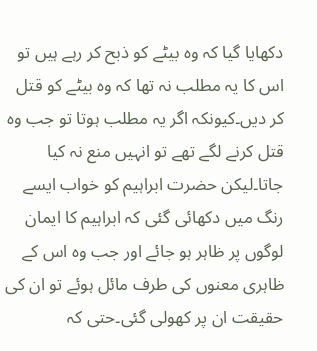دکھایا گیا کہ وہ بیٹے کو ذبح کر رہے ہیں تو اس کا یہ مطلب نہ تھا کہ وہ بیٹے کو قتل کر دیں۔کیونکہ اگر یہ مطلب ہوتا تو جب وہ قتل کرنے لگے تھے تو انہیں منع نہ کیا جاتا۔لیکن حضرت ابراہیم کو خواب ایسے رنگ میں دکھائی گئی کہ ابراہیم کا ایمان لوگوں پر ظاہر ہو جائے اور جب وہ اس کے ظاہری معنوں کی طرف مائل ہوئے تو ان کی حقیقت ان پر کھولی گئی۔حتی کہ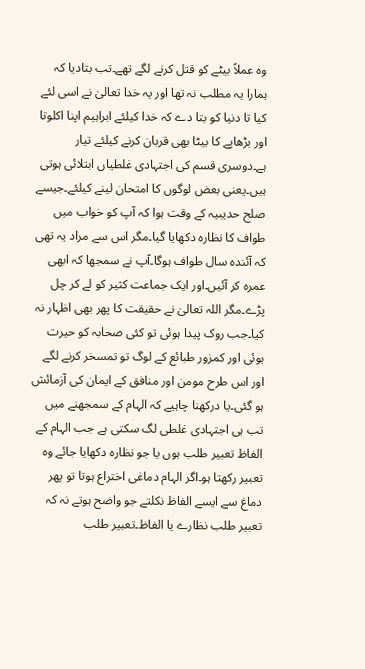وہ عملاً بیٹے کو قتل کرنے لگے تھے۔تب بتادیا کہ ہمارا یہ مطلب نہ تھا اور یہ خدا تعالیٰ نے اسی لئے کیا تا دنیا کو بتا دے کہ خدا کیلئے ابراہیم اپنا اکلوتا اور بڑھاپے کا بیٹا بھی قربان کرنے کیلئے تیار ہے۔دوسری قسم کی اجتہادی غلطیاں ابتلائی ہوتی ہیں۔یعنی بعض لوگوں کا امتحان لینے کیلئے۔جیسے صلح حدیبیہ کے وقت ہوا کہ آپ کو خواب میں طواف کا نظارہ دکھایا گیا۔مگر اس سے مراد یہ تھی کہ آئندہ سال طواف ہوگا۔آپ نے سمجھا کہ ابھی عمرہ کر آئیں۔اور ایک جماعت کثیر کو لے کر چل پڑے۔مگر اللہ تعالیٰ نے حقیقت کا پھر بھی اظہار نہ کیا۔جب روک پیدا ہوئی تو کئی صحابہ کو حیرت ہوئی اور کمزور طبائع کے لوگ تو تمسخر کرنے لگے اور اس طرح مومن اور منافق کے ایمان کی آزمائش ہو گئی۔یا درکھنا چاہیے کہ الہام کے سمجھنے میں تب ہی اجتہادی غلطی لگ سکتی ہے جب الہام کے الفاظ تعبیر طلب ہوں یا جو نظارہ دکھایا جائے وہ تعبیر رکھتا ہو۔اگر الہام دماغی اختراع ہوتا تو پھر دماغ سے ایسے الفاظ نکلتے جو واضح ہوتے نہ کہ تعبیر طلب نظارے یا الفاظ۔تعبیر طلب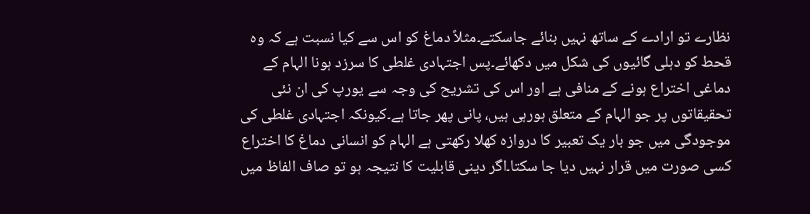نظارے تو ارادے کے ساتھ نہیں بنائے جاسکتے۔مثلاً دماغ کو اس سے کیا نسبت ہے کہ وہ قحط کو دہلی گائیوں کی شکل میں دکھائے۔پس اجتہادی غلطی کا سرزد ہونا الہام کے دماغی اختراع ہونے کے منافی ہے اور اس کی تشریح کی وجہ سے یورپ کی ان نئی تحقیقاتوں پر جو الہام کے متعلق ہورہی ہیں، پانی پھر جاتا ہے۔کیونکہ اجتہادی غلطی کی موجودگی میں جو بار یک تعبیر کا دروازہ کھلا رکھتی ہے الہام کو انسانی دماغ کا اختراع کسی صورت میں قرار نہیں دیا جا سکتا۔اگر دینی قابلیت کا نتیجہ ہو تو صاف الفاظ میں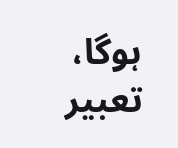ہوگا، تعبیر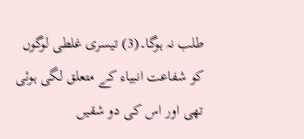طلب نہ ہوگا۔(3) تیسری غلطی لوگوں کو شفاعت انبیاء کے متعلق لگی ہوئی تھی اور اس کی دو شقیں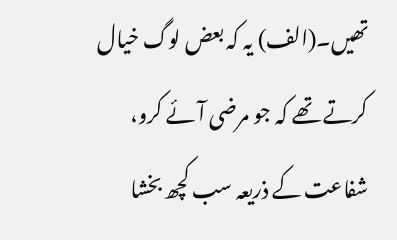تھیں۔(الف) یہ کہ بعض لوگ خیال کرتے تھے کہ جو مرضی آئے کرو، شفاعت کے ذریعہ سب کچھ بخشا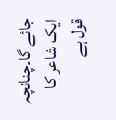جائے گا۔چنانچہ ایک شاعر کا قول ہے